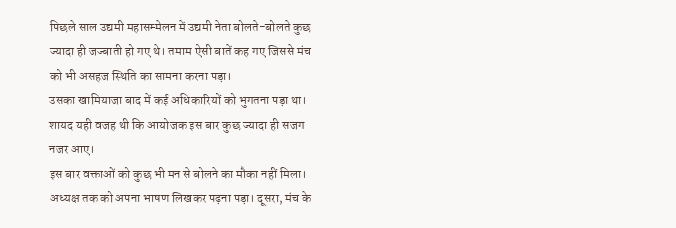पिछले साल उद्यमी महासम्मेलन में उद्यमी नेता बोलते-बोलते कुछ ज्यादा ही जज्बाती हो गए थे। तमाम ऐसी बातें कह गए जिससे मंच को भी असहज स्थिति का सामना करना पड़ा।
उसका खामियाजा बाद में कई अधिकारियों को भुगतना पड़ा था। शायद यही वजह थी कि आयोजक इस बार कुछ ज्यादा ही सजग नजर आए।
इस बार वक्ताओं को कुछ भी मन से बोलने का मौका नहीं मिला। अध्यक्ष तक को अपना भाषण लिखकर पढ़ना पड़ा। दूसरा, मंच के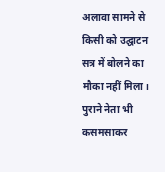अलावा सामने से किसी को उद्घाटन सत्र में बोलने का मौका नहीं मिला।
पुराने नेता भी कसमसाकर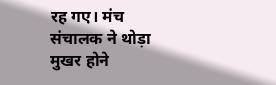रह गए। मंच संचालक ने थोड़ा मुखर होने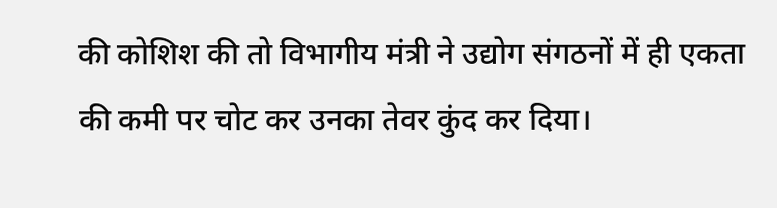की कोशिश की तो विभागीय मंत्री ने उद्योग संगठनों में ही एकता की कमी पर चोट कर उनका तेवर कुंद कर दिया।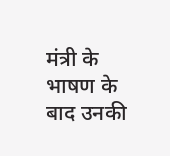मंत्री के भाषण के बाद उनकी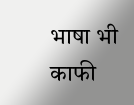भाषा भी काफी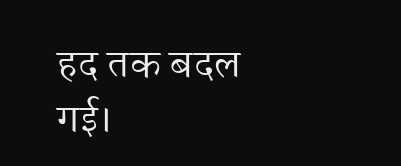हद तक बदल गई।